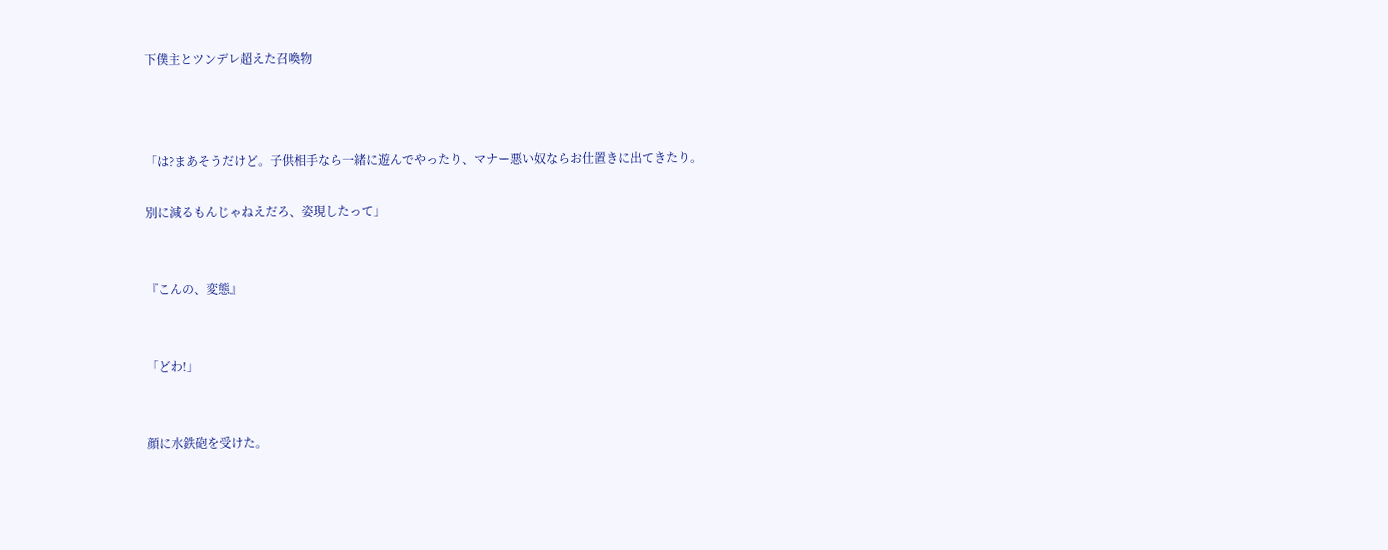下僕主とツンデレ超えた召喚物



「は?まあそうだけど。子供相手なら一緒に遊んでやったり、マナー悪い奴ならお仕置きに出てきたり。

別に減るもんじゃねえだろ、姿現したって」


『こんの、変態』


「どわ!」


顔に水鉄砲を受けた。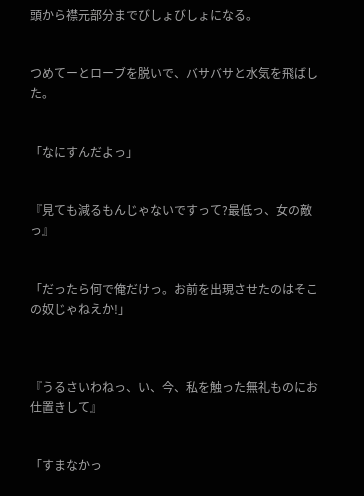頭から襟元部分までびしょびしょになる。


つめてーとローブを脱いで、バサバサと水気を飛ばした。


「なにすんだよっ」


『見ても減るもんじゃないですって?最低っ、女の敵っ』


「だったら何で俺だけっ。お前を出現させたのはそこの奴じゃねえか!」



『うるさいわねっ、い、今、私を触った無礼ものにお仕置きして』


「すまなかっ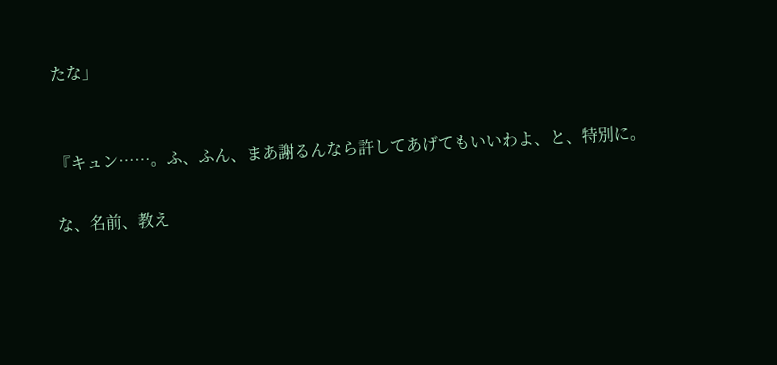たな」


『キュン……。ふ、ふん、まあ謝るんなら許してあげてもいいわよ、と、特別に。

な、名前、教え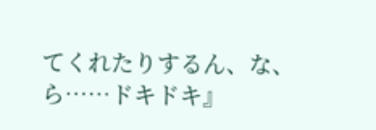てくれたりするん、な、ら……ドキドキ』